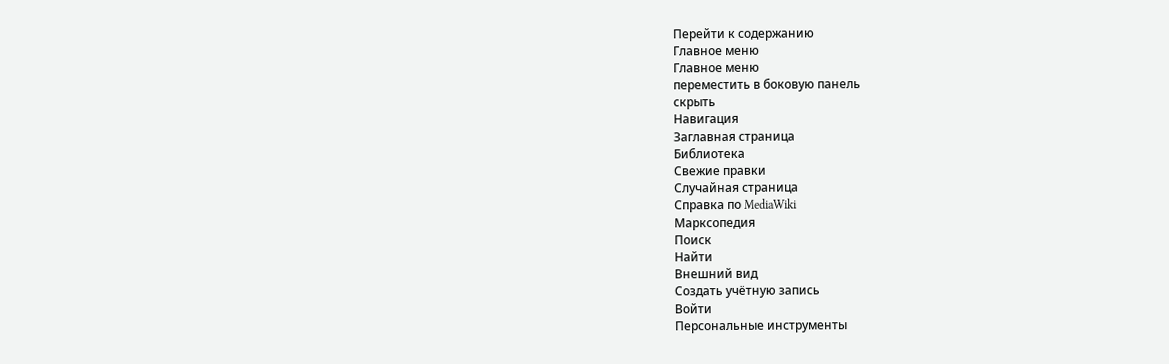Перейти к содержанию
Главное меню
Главное меню
переместить в боковую панель
скрыть
Навигация
Заглавная страница
Библиотека
Свежие правки
Случайная страница
Справка по MediaWiki
Марксопедия
Поиск
Найти
Внешний вид
Создать учётную запись
Войти
Персональные инструменты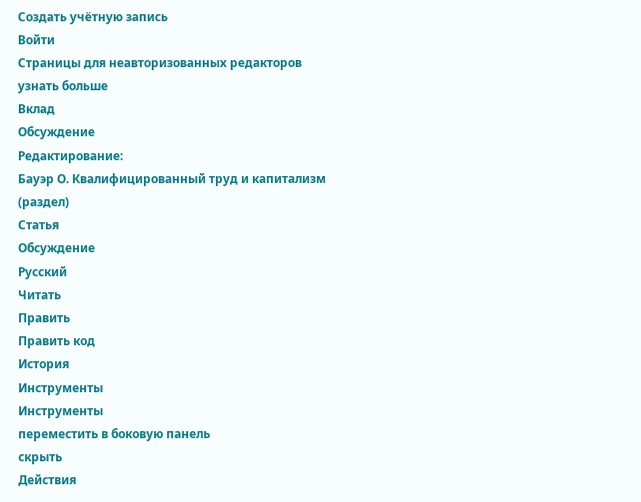Создать учётную запись
Войти
Страницы для неавторизованных редакторов
узнать больше
Вклад
Обсуждение
Редактирование:
Бауэр О. Квалифицированный труд и капитализм
(раздел)
Статья
Обсуждение
Русский
Читать
Править
Править код
История
Инструменты
Инструменты
переместить в боковую панель
скрыть
Действия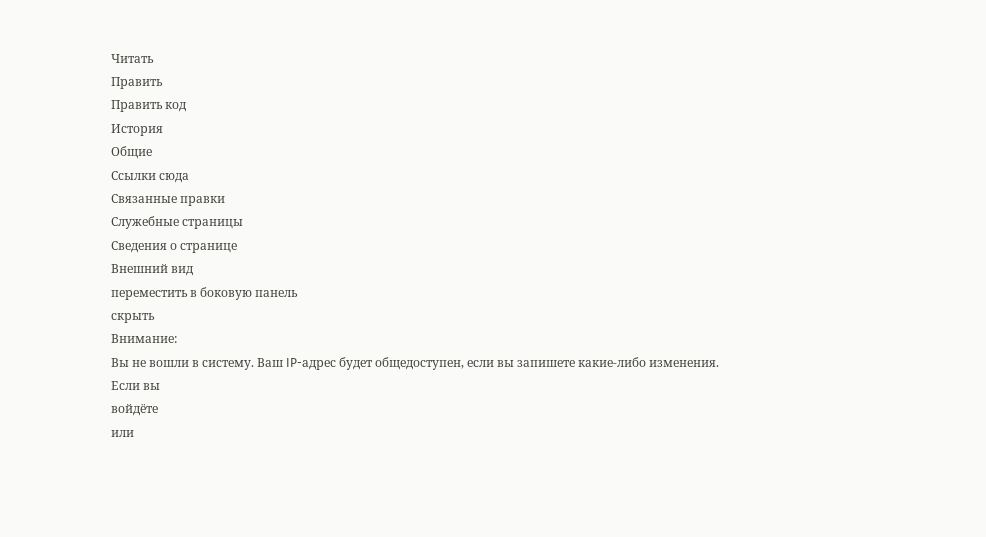Читать
Править
Править код
История
Общие
Ссылки сюда
Связанные правки
Служебные страницы
Сведения о странице
Внешний вид
переместить в боковую панель
скрыть
Внимание:
Вы не вошли в систему. Ваш IP-адрес будет общедоступен, если вы запишете какие-либо изменения. Если вы
войдёте
или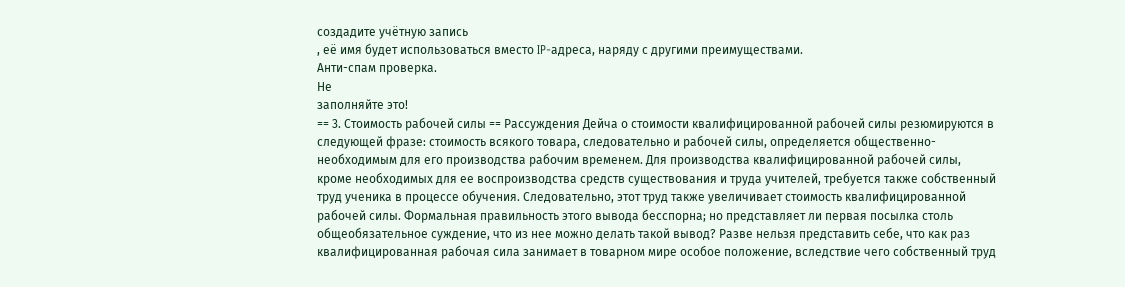создадите учётную запись
, её имя будет использоваться вместо IP-адреса, наряду с другими преимуществами.
Анти-спам проверка.
Не
заполняйте это!
== 3. Стоимость рабочей силы == Рассуждения Дейча о стоимости квалифицированной рабочей силы резюмируются в следующей фразе: стоимость всякого товара, следовательно и рабочей силы, определяется общественно-необходимым для его производства рабочим временем. Для производства квалифицированной рабочей силы, кроме необходимых для ее воспроизводства средств существования и труда учителей, требуется также собственный труд ученика в процессе обучения. Следовательно, этот труд также увеличивает стоимость квалифицированной рабочей силы. Формальная правильность этого вывода бесспорна; но представляет ли первая посылка столь общеобязательное суждение, что из нее можно делать такой вывод? Разве нельзя представить себе, что как раз квалифицированная рабочая сила занимает в товарном мире особое положение, вследствие чего собственный труд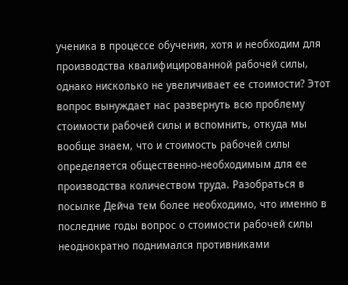ученика в процессе обучения, хотя и необходим для производства квалифицированной рабочей силы, однако нисколько не увеличивает ее стоимости? Этот вопрос вынуждает нас развернуть всю проблему стоимости рабочей силы и вспомнить, откуда мы вообще знаем, что и стоимость рабочей силы определяется общественно-необходимым для ее производства количеством труда. Разобраться в посылке Дейча тем более необходимо, что именно в последние годы вопрос о стоимости рабочей силы неоднократно поднимался противниками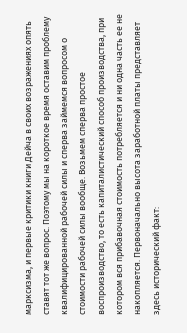марксизма, и первые критики книги Дейча в своих возражениях опять ставят тот же вопрос. Поэтому мы на короткое время оставим проблему квалифицированной рабочей силы и сперва займемся вопросом о стоимости рабочей силы вообще. Возьмем сперва простое воспроизводство, то есть капиталистический способ производства, при котором вся прибавочная стоимость потребляется и ни одна часть ее не накопляется. Первоначально высота заработной платы представляет здесь исторический факт: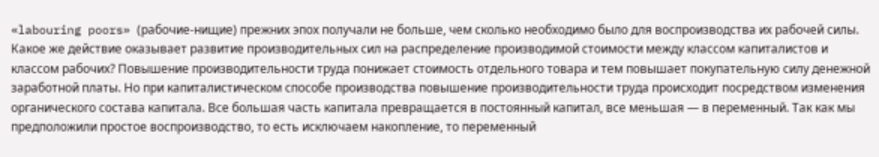«labouring poors» (рабочие-нищие) прежних эпох получали не больше, чем сколько необходимо было для воспроизводства их рабочей силы. Какое же действие оказывает развитие производительных сил на распределение производимой стоимости между классом капиталистов и классом рабочих? Повышение производительности труда понижает стоимость отдельного товара и тем повышает покупательную силу денежной заработной платы. Но при капиталистическом способе производства повышение производительности труда происходит посредством изменения органического состава капитала. Все большая часть капитала превращается в постоянный капитал, все меньшая — в переменный. Так как мы предположили простое воспроизводство, то есть исключаем накопление, то переменный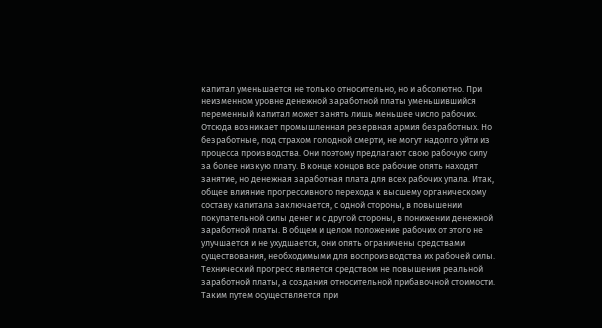капитал уменьшается не только относительно, но и абсолютно. При неизменном уровне денежной заработной платы уменьшившийся переменный капитал может занять лишь меньшее число рабочих. Отсюда возникает промышленная резервная армия безработных. Но безработные, под страхом голодной смерти, не могут надолго уйти из процесса производства. Они поэтому предлагают свою рабочую силу за более низкую плату. В конце концов все рабочие опять находят занятие, но денежная заработная плата для всех рабочих упала. Итак, общее влияние прогрессивного перехода к высшему органическому составу капитала заключается, с одной стороны, в повышении покупательной силы денег и с другой стороны, в понижении денежной заработной платы. В общем и целом положение рабочих от этого не улучшается и не ухудшается, они опять ограничены средствами существования, необходимыми для воспроизводства их рабочей силы. Технический прогресс является средством не повышения реальной заработной платы, а создания относительной прибавочной стоимости. Таким путем осуществляется при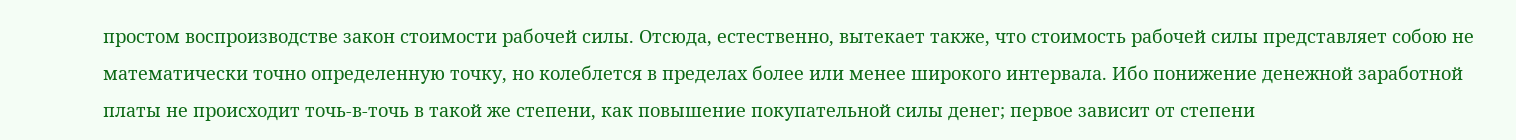простом воспроизводстве закон стоимости рабочей силы. Отсюда, естественно, вытекает также, что стоимость рабочей силы представляет собою не математически точно определенную точку, но колеблется в пределах более или менее широкого интервала. Ибо понижение денежной заработной платы не происходит точь-в-точь в такой же степени, как повышение покупательной силы денег; первое зависит от степени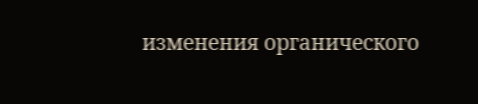изменения органического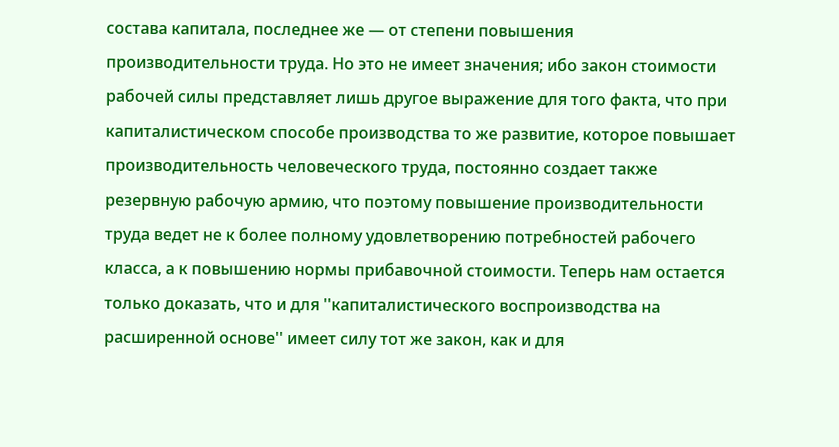состава капитала, последнее же — от степени повышения производительности труда. Но это не имеет значения; ибо закон стоимости рабочей силы представляет лишь другое выражение для того факта, что при капиталистическом способе производства то же развитие, которое повышает производительность человеческого труда, постоянно создает также резервную рабочую армию, что поэтому повышение производительности труда ведет не к более полному удовлетворению потребностей рабочего класса, а к повышению нормы прибавочной стоимости. Теперь нам остается только доказать, что и для ''капиталистического воспроизводства на расширенной основе'' имеет силу тот же закон, как и для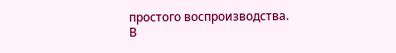простого воспроизводства. В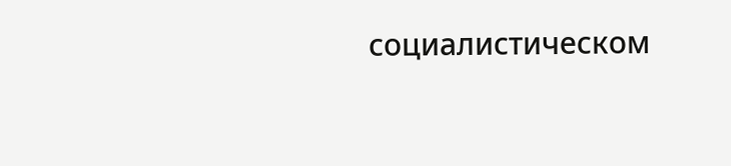социалистическом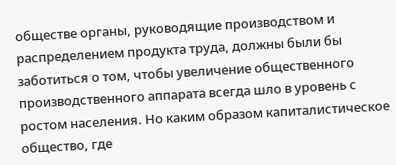обществе органы, руководящие производством и распределением продукта труда, должны были бы заботиться о том, чтобы увеличение общественного производственного аппарата всегда шло в уровень с ростом населения. Но каким образом капиталистическое общество, где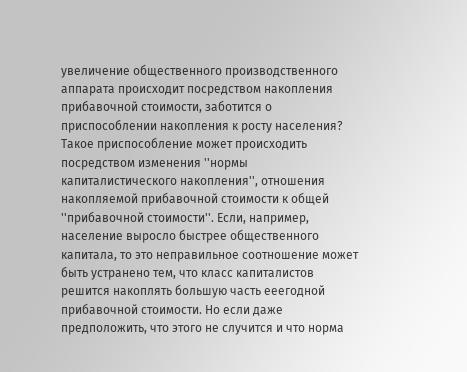увеличение общественного производственного аппарата происходит посредством накопления прибавочной стоимости, заботится о приспособлении накопления к росту населения? Такое приспособление может происходить посредством изменения ''нормы капиталистического накопления'', отношения накопляемой прибавочной стоимости к общей ''прибавочной стоимости''. Если, например, население выросло быстрее общественного капитала, то это неправильное соотношение может быть устранено тем, что класс капиталистов решится накоплять большую часть ееегодной прибавочной стоимости. Но если даже предположить, что этого не случится и что норма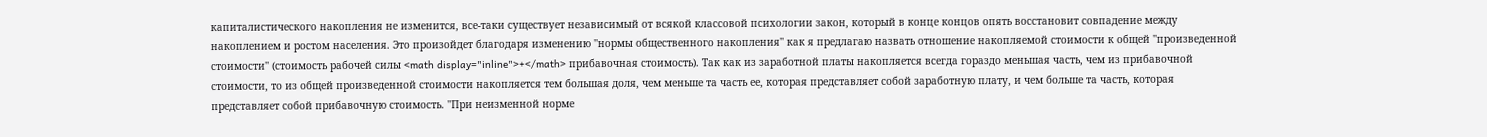капиталистического накопления не изменится, все-таки существует независимый от всякой классовой психологии закон, который в конце концов опять восстановит совпадение между накоплением и ростом населения. Это произойдет благодаря изменению ''нормы общественного накопления'' как я предлагаю назвать отношение накопляемой стоимости к общей ''произведенной стоимости'' (стоимость рабочей силы <math display="inline">+</math> прибавочная стоимость). Так как из заработной платы накопляется всегда гораздо меньшая часть, чем из прибавочной стоимости, то из общей произведенной стоимости накопляется тем большая доля, чем меньше та часть ее, которая представляет собой заработную плату, и чем больше та часть, которая представляет собой прибавочную стоимость. ''При неизменной норме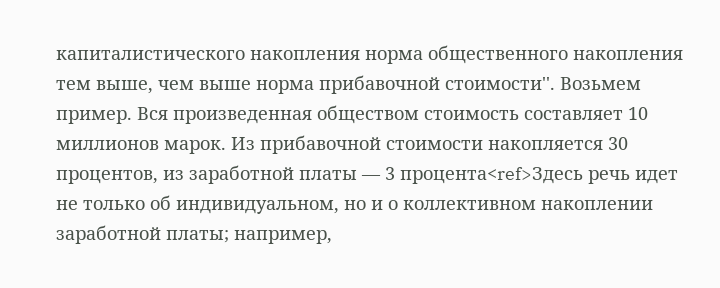капиталистического накопления норма общественного накопления тем выше, чем выше норма прибавочной стоимости''. Возьмем пример. Вся произведенная обществом стоимость составляет 10 миллионов марок. Из прибавочной стоимости накопляется 30 процентов, из заработной платы — 3 процента<ref>Здесь речь идет не только об индивидуальном, но и о коллективном накоплении заработной платы; например,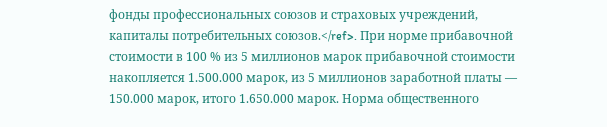фонды профессиональных союзов и страховых учреждений, капиталы потребительных союзов.</ref>. При норме прибавочной стоимости в 100 % из 5 миллионов марок прибавочной стоимости накопляется 1.500.000 марок, из 5 миллионов заработной платы — 150.000 марок, итого 1.650.000 марок. Норма общественного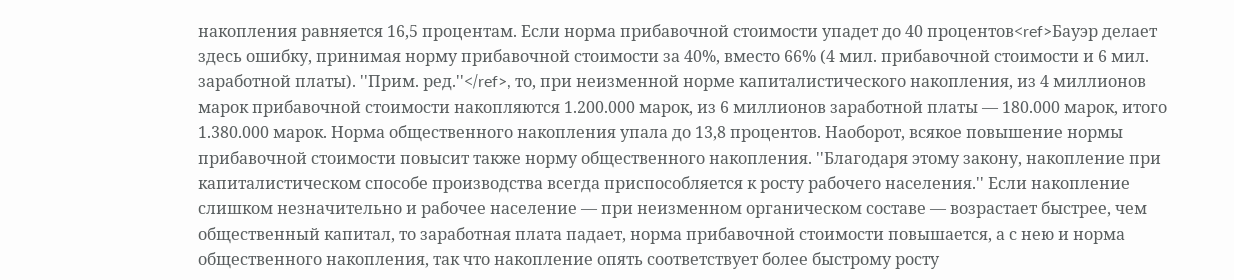накопления равняется 16,5 процентам. Если норма прибавочной стоимости упадет до 40 процентов<ref>Бауэр делает здесь ошибку, принимая норму прибавочной стоимости за 40%, вместо 66% (4 мил. прибавочной стоимости и 6 мил. заработной платы). ''Прим. ред.''</ref>, то, при неизменной норме капиталистического накопления, из 4 миллионов марок прибавочной стоимости накопляются 1.200.000 марок, из 6 миллионов заработной платы — 180.000 марок, итого 1.380.000 марок. Норма общественного накопления упала до 13,8 процентов. Наоборот, всякое повышение нормы прибавочной стоимости повысит также норму общественного накопления. ''Благодаря этому закону, накопление при капиталистическом способе производства всегда приспособляется к росту рабочего населения.'' Если накопление слишком незначительно и рабочее население — при неизменном органическом составе — возрастает быстрее, чем общественный капитал, то заработная плата падает, норма прибавочной стоимости повышается, а с нею и норма общественного накопления, так что накопление опять соответствует более быстрому росту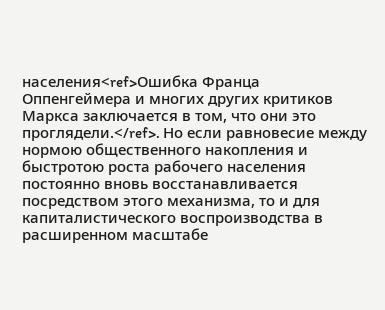населения<ref>Ошибка Франца Оппенгеймера и многих других критиков Маркса заключается в том, что они это проглядели.</ref>. Но если равновесие между нормою общественного накопления и быстротою роста рабочего населения постоянно вновь восстанавливается посредством этого механизма, то и для капиталистического воспроизводства в расширенном масштабе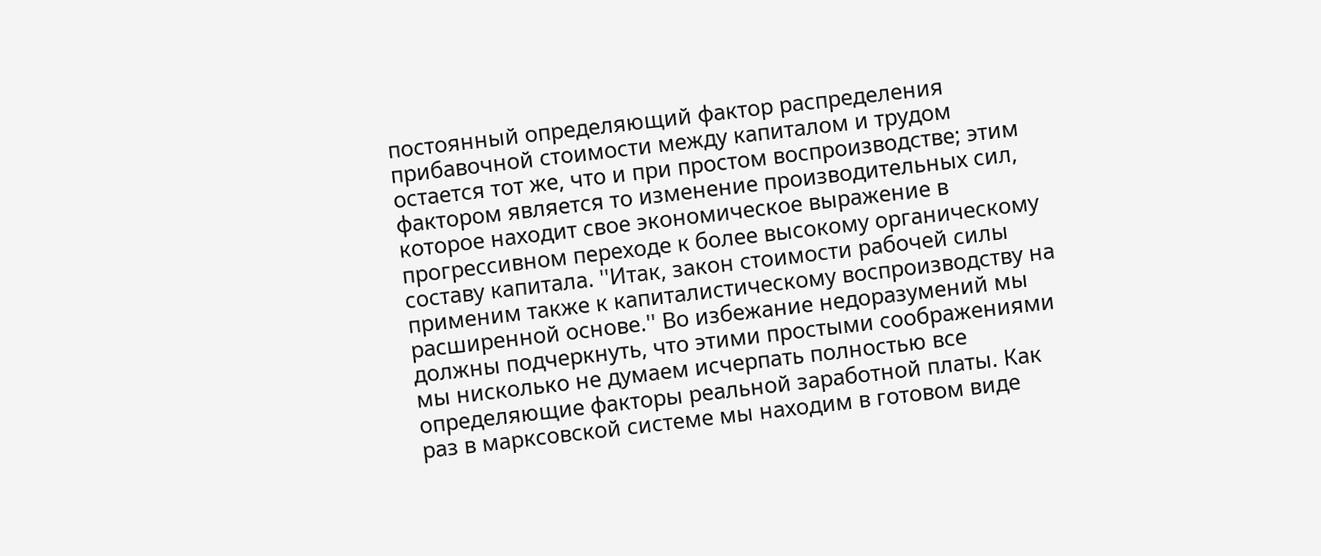постоянный определяющий фактор распределения прибавочной стоимости между капиталом и трудом остается тот же, что и при простом воспроизводстве; этим фактором является то изменение производительных сил, которое находит свое экономическое выражение в прогрессивном переходе к более высокому органическому составу капитала. ''Итак, закон стоимости рабочей силы применим также к капиталистическому воспроизводству на расширенной основе.'' Во избежание недоразумений мы должны подчеркнуть, что этими простыми соображениями мы нисколько не думаем исчерпать полностью все определяющие факторы реальной заработной платы. Как раз в марксовской системе мы находим в готовом виде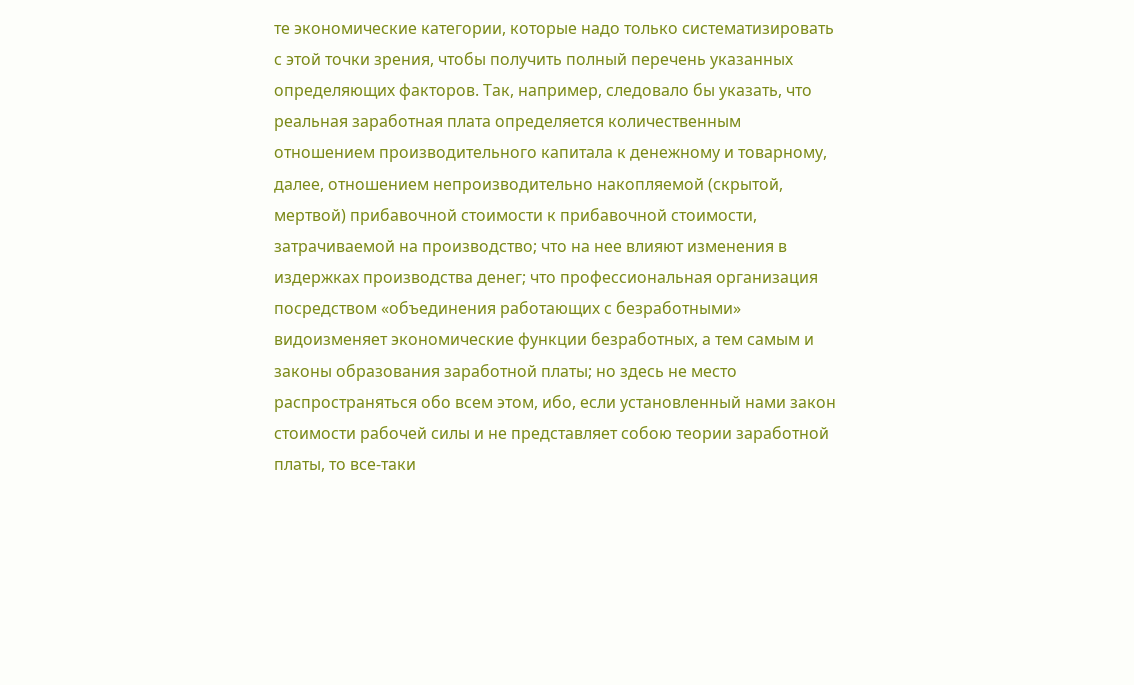те экономические категории, которые надо только систематизировать с этой точки зрения, чтобы получить полный перечень указанных определяющих факторов. Так, например, следовало бы указать, что реальная заработная плата определяется количественным отношением производительного капитала к денежному и товарному, далее, отношением непроизводительно накопляемой (скрытой, мертвой) прибавочной стоимости к прибавочной стоимости, затрачиваемой на производство; что на нее влияют изменения в издержках производства денег; что профессиональная организация посредством «объединения работающих с безработными» видоизменяет экономические функции безработных, а тем самым и законы образования заработной платы; но здесь не место распространяться обо всем этом, ибо, если установленный нами закон стоимости рабочей силы и не представляет собою теории заработной платы, то все-таки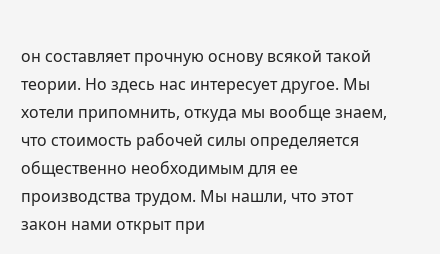он составляет прочную основу всякой такой теории. Но здесь нас интересует другое. Мы хотели припомнить, откуда мы вообще знаем, что стоимость рабочей силы определяется общественно необходимым для ее производства трудом. Мы нашли, что этот закон нами открыт при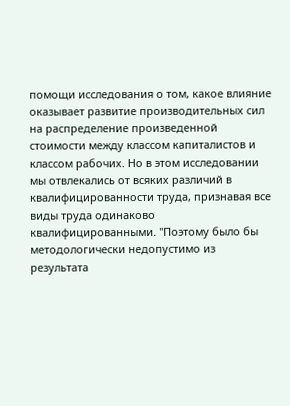помощи исследования о том, какое влияние оказывает развитие производительных сил на распределение произведенной стоимости между классом капиталистов и классом рабочих. Но в этом исследовании мы отвлекались от всяких различий в квалифицированности труда, признавая все виды труда одинаково квалифицированными. ''Поэтому было бы методологически недопустимо из результата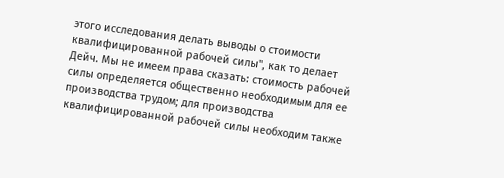этого исследования делать выводы о стоимости квалифицированной рабочей силы'', как то делает Дейч. Мы не имеем права сказать: стоимость рабочей силы определяется общественно необходимым для ее производства трудом; для производства квалифицированной рабочей силы необходим также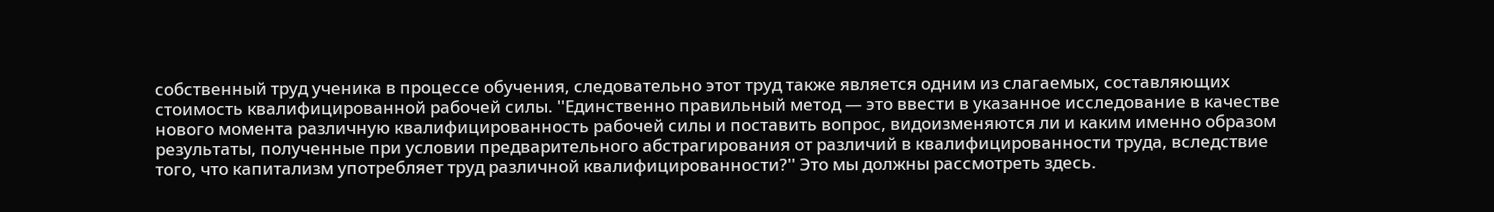собственный труд ученика в процессе обучения, следовательно этот труд также является одним из слагаемых, составляющих стоимость квалифицированной рабочей силы. ''Единственно правильный метод — это ввести в указанное исследование в качестве нового момента различную квалифицированность рабочей силы и поставить вопрос, видоизменяются ли и каким именно образом результаты, полученные при условии предварительного абстрагирования от различий в квалифицированности труда, вследствие того, что капитализм употребляет труд различной квалифицированности?'' Это мы должны рассмотреть здесь.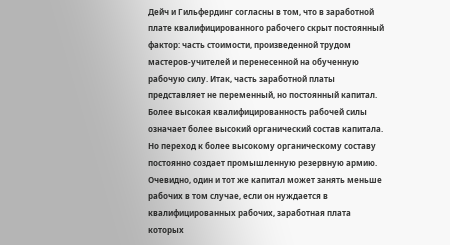Дейч и Гильфердинг согласны в том, что в заработной плате квалифицированного рабочего скрыт постоянный фактор: часть стоимости, произведенной трудом мастеров-учителей и перенесенной на обученную рабочую силу. Итак, часть заработной платы представляет не переменный, но постоянный капитал. Более высокая квалифицированность рабочей силы означает более высокий органический состав капитала. Но переход к более высокому органическому составу постоянно создает промышленную резервную армию. Очевидно, один и тот же капитал может занять меньше рабочих в том случае, если он нуждается в квалифицированных рабочих, заработная плата которых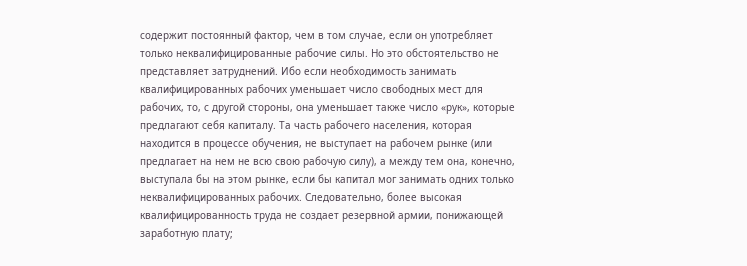содержит постоянный фактор, чем в том случае, если он употребляет только неквалифицированные рабочие силы. Но это обстоятельство не представляет затруднений. Ибо если необходимость занимать квалифицированных рабочих уменьшает число свободных мест для рабочих, то, с другой стороны, она уменьшает также число «рук», которые предлагают себя капиталу. Та часть рабочего населения, которая находится в процессе обучения, не выступает на рабочем рынке (или предлагает на нем не всю свою рабочую силу), а между тем она, конечно, выступала бы на этом рынке, если бы капитал мог занимать одних только неквалифицированных рабочих. Следовательно, более высокая квалифицированность труда не создает резервной армии, понижающей заработную плату;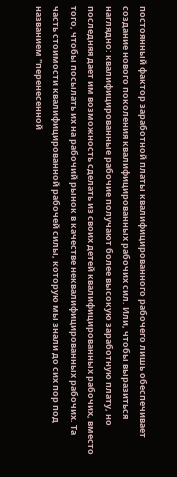постоянный фактор заработной платы квалифицированного рабочего лишь обеспечивает создание нового поколения квалифицированных рабочих сил. Или, чтобы выразиться наглядно: квалифицированные рабочие получают более высокую заработную плату, но последняя дает им возможность сделать из своих детей квалифицированных рабочих, вместо того, чтобы посылать их на рабочий рынок в качестве неквалифицированных рабочих. Та часть стоимости квалифицированной рабочей силы, которую мы знали до сих пор под названием ''перенесенной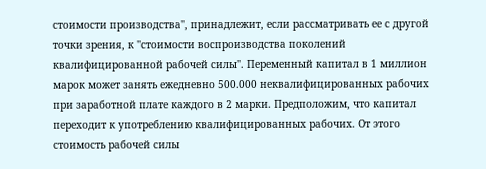стоимости производства'', принадлежит, если рассматривать ее с другой точки зрения, к ''стоимости воспроизводства поколений квалифицированной рабочей силы''. Переменный капитал в 1 миллион марок может занять ежедневно 500.000 неквалифицированных рабочих при заработной плате каждого в 2 марки. Предположим, что капитал переходит к употреблению квалифицированных рабочих. От этого стоимость рабочей силы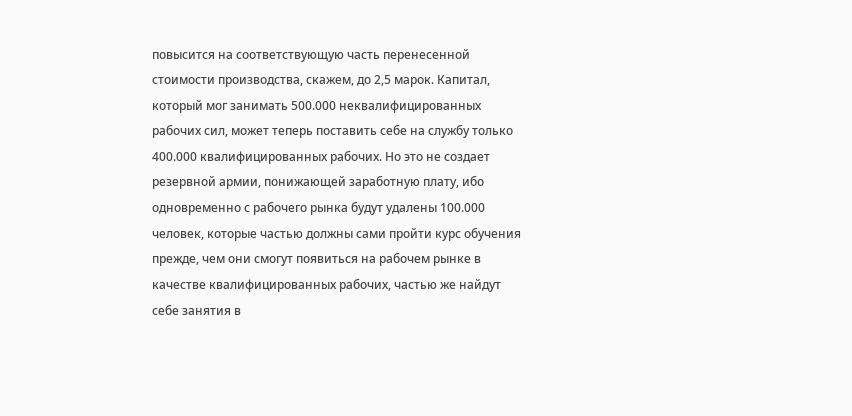повысится на соответствующую часть перенесенной стоимости производства, скажем, до 2,5 марок. Капитал, который мог занимать 500.000 неквалифицированных рабочих сил, может теперь поставить себе на службу только 400.000 квалифицированных рабочих. Но это не создает резервной армии, понижающей заработную плату, ибо одновременно с рабочего рынка будут удалены 100.000 человек, которые частью должны сами пройти курс обучения прежде, чем они смогут появиться на рабочем рынке в качестве квалифицированных рабочих, частью же найдут себе занятия в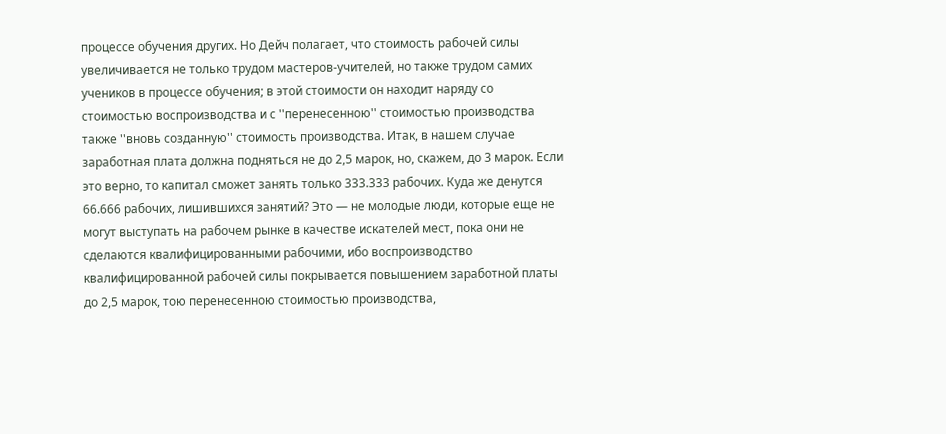процессе обучения других. Но Дейч полагает, что стоимость рабочей силы увеличивается не только трудом мастеров-учителей, но также трудом самих учеников в процессе обучения; в этой стоимости он находит наряду со стоимостью воспроизводства и с ''перенесенною'' стоимостью производства также ''вновь созданную'' стоимость производства. Итак, в нашем случае заработная плата должна подняться не до 2,5 марок, но, скажем, до 3 марок. Если это верно, то капитал сможет занять только 333.333 рабочих. Куда же денутся 66.666 рабочих, лишившихся занятий? Это — не молодые люди, которые еще не могут выступать на рабочем рынке в качестве искателей мест, пока они не сделаются квалифицированными рабочими, ибо воспроизводство квалифицированной рабочей силы покрывается повышением заработной платы до 2,5 марок, тою перенесенною стоимостью производства,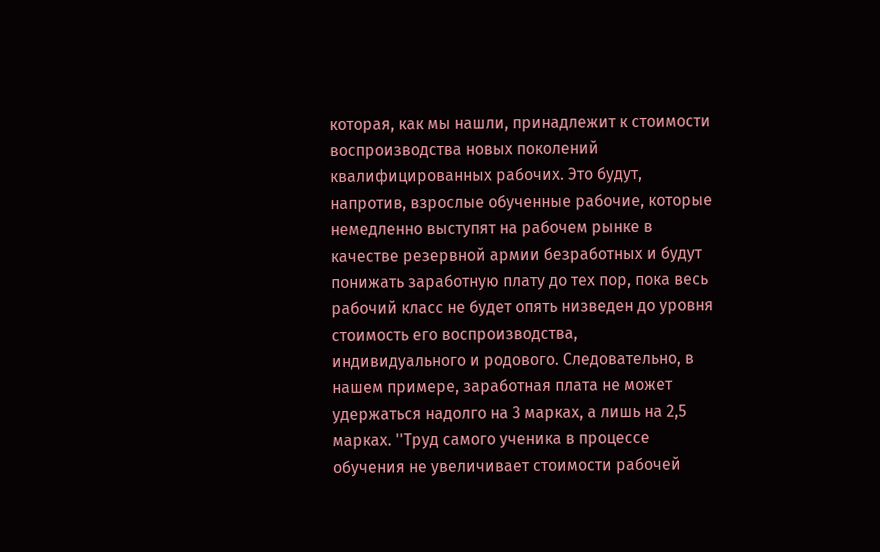которая, как мы нашли, принадлежит к стоимости воспроизводства новых поколений квалифицированных рабочих. Это будут, напротив, взрослые обученные рабочие, которые немедленно выступят на рабочем рынке в качестве резервной армии безработных и будут понижать заработную плату до тех пор, пока весь рабочий класс не будет опять низведен до уровня стоимость его воспроизводства, индивидуального и родового. Следовательно, в нашем примере, заработная плата не может удержаться надолго на 3 марках, а лишь на 2,5 марках. ''Труд самого ученика в процессе обучения не увеличивает стоимости рабочей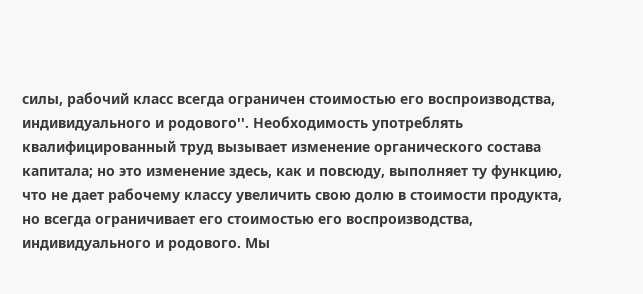силы, рабочий класс всегда ограничен стоимостью его воспроизводства, индивидуального и родового''. Необходимость употреблять квалифицированный труд вызывает изменение органического состава капитала; но это изменение здесь, как и повсюду, выполняет ту функцию, что не дает рабочему классу увеличить свою долю в стоимости продукта, но всегда ограничивает его стоимостью его воспроизводства, индивидуального и родового. Мы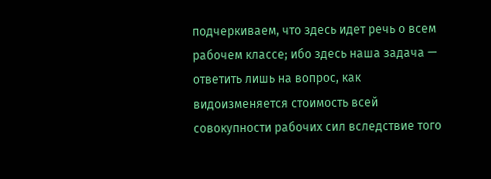подчеркиваем, что здесь идет речь о всем рабочем классе; ибо здесь наша задача — ответить лишь на вопрос, как видоизменяется стоимость всей совокупности рабочих сил вследствие того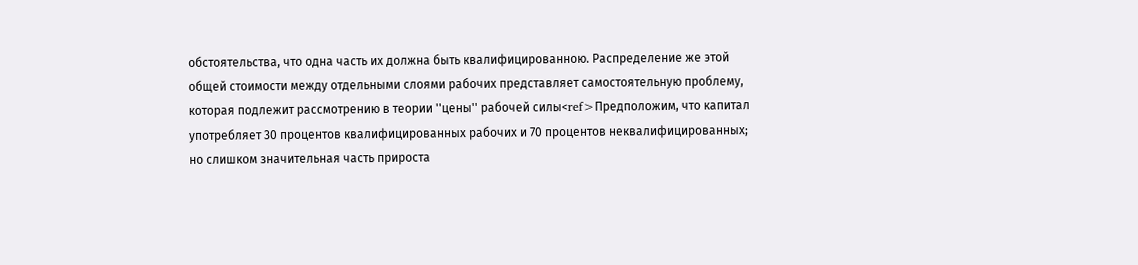обстоятельства, что одна часть их должна быть квалифицированною. Распределение же этой общей стоимости между отдельными слоями рабочих представляет самостоятельную проблему, которая подлежит рассмотрению в теории ''цены'' рабочей силы<ref>Предположим, что капитал употребляет 30 процентов квалифицированных рабочих и 70 процентов неквалифицированных; но слишком значительная часть прироста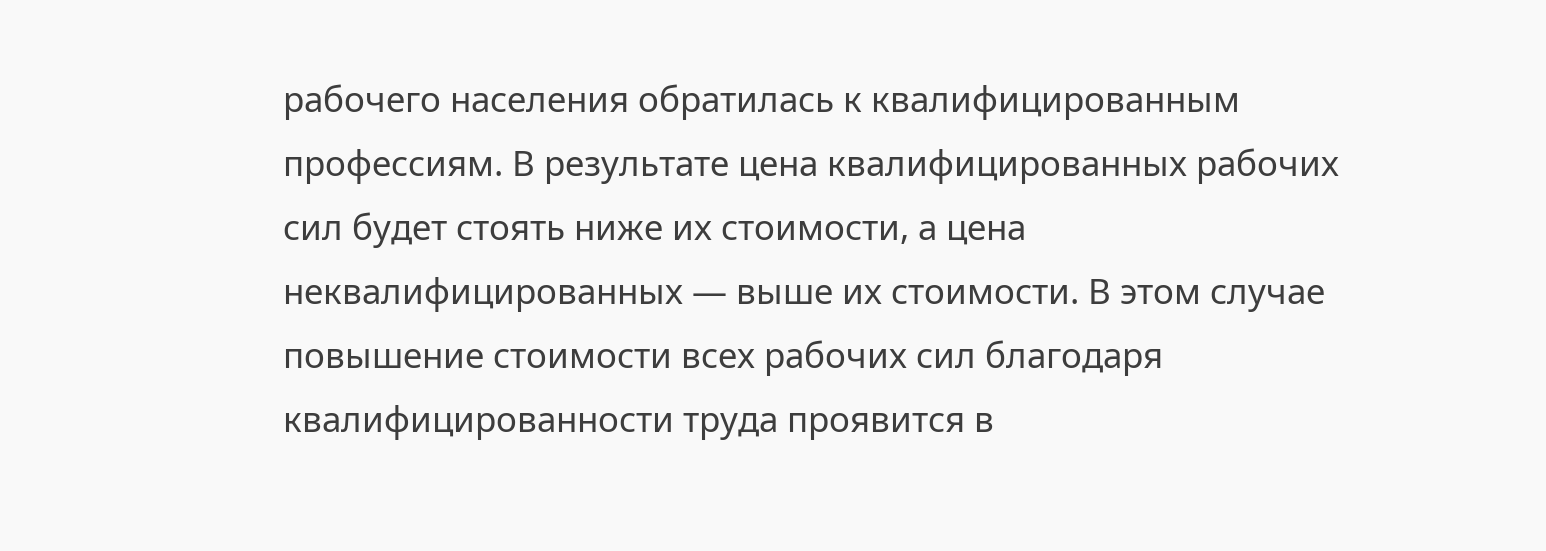рабочего населения обратилась к квалифицированным профессиям. В результате цена квалифицированных рабочих сил будет стоять ниже их стоимости, а цена неквалифицированных — выше их стоимости. В этом случае повышение стоимости всех рабочих сил благодаря квалифицированности труда проявится в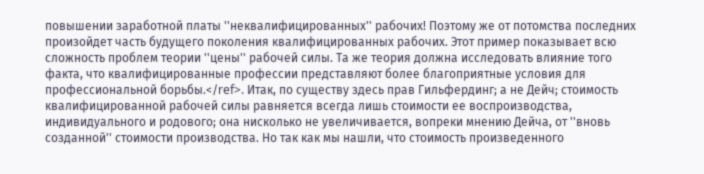повышении заработной платы ''неквалифицированных'' рабочих! Поэтому же от потомства последних произойдет часть будущего поколения квалифицированных рабочих. Этот пример показывает всю сложность проблем теории ''цены'' рабочей силы. Та же теория должна исследовать влияние того факта, что квалифицированные профессии представляют более благоприятные условия для профессиональной борьбы.</ref>. Итак, по существу здесь прав Гильфердинг; а не Дейч; стоимость квалифицированной рабочей силы равняется всегда лишь стоимости ее воспроизводства, индивидуального и родового; она нисколько не увеличивается, вопреки мнению Дейча, от ''вновь созданной'' стоимости производства. Но так как мы нашли, что стоимость произведенного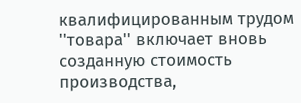квалифицированным трудом ''товара'' включает вновь созданную стоимость производства,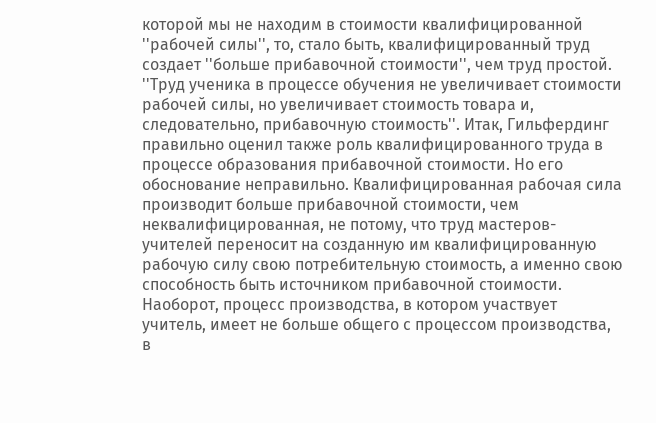которой мы не находим в стоимости квалифицированной ''рабочей силы'', то, стало быть, квалифицированный труд создает ''больше прибавочной стоимости'', чем труд простой. ''Труд ученика в процессе обучения не увеличивает стоимости рабочей силы, но увеличивает стоимость товара и, следовательно, прибавочную стоимость''. Итак, Гильфердинг правильно оценил также роль квалифицированного труда в процессе образования прибавочной стоимости. Но его обоснование неправильно. Квалифицированная рабочая сила производит больше прибавочной стоимости, чем неквалифицированная, не потому, что труд мастеров-учителей переносит на созданную им квалифицированную рабочую силу свою потребительную стоимость, а именно свою способность быть источником прибавочной стоимости. Наоборот, процесс производства, в котором участвует учитель, имеет не больше общего с процессом производства, в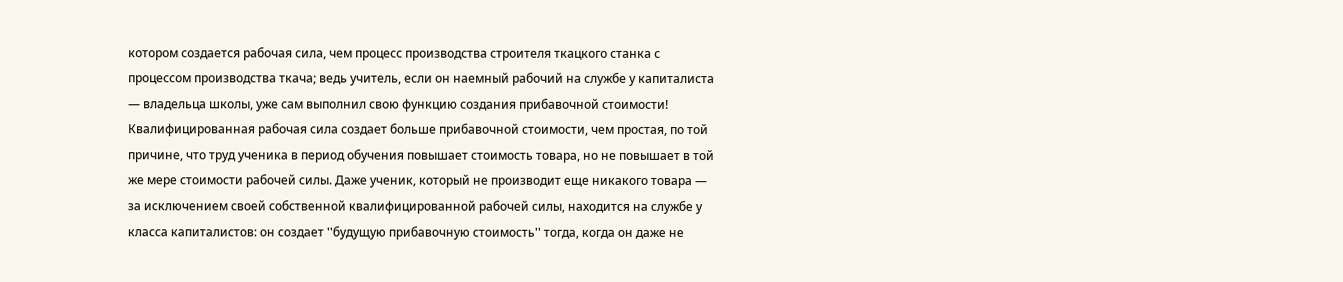котором создается рабочая сила, чем процесс производства строителя ткацкого станка с процессом производства ткача; ведь учитель, если он наемный рабочий на службе у капиталиста — владельца школы, уже сам выполнил свою функцию создания прибавочной стоимости! Квалифицированная рабочая сила создает больше прибавочной стоимости, чем простая, по той причине, что труд ученика в период обучения повышает стоимость товара, но не повышает в той же мере стоимости рабочей силы. Даже ученик, который не производит еще никакого товара — за исключением своей собственной квалифицированной рабочей силы, находится на службе у класса капиталистов: он создает ''будущую прибавочную стоимость'' тогда, когда он даже не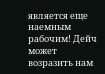является еще наемным рабочим! Дейч может возразить нам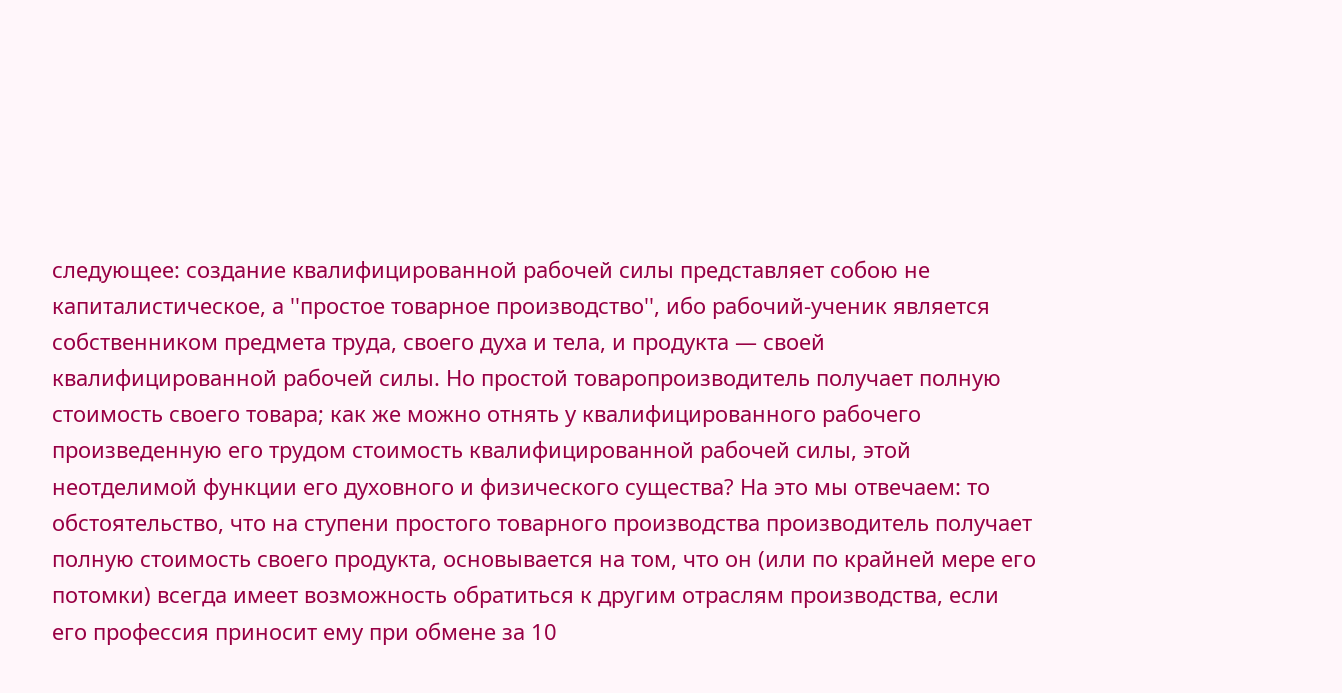следующее: создание квалифицированной рабочей силы представляет собою не капиталистическое, а ''простое товарное производство'', ибо рабочий-ученик является собственником предмета труда, своего духа и тела, и продукта — своей квалифицированной рабочей силы. Но простой товаропроизводитель получает полную стоимость своего товара; как же можно отнять у квалифицированного рабочего произведенную его трудом стоимость квалифицированной рабочей силы, этой неотделимой функции его духовного и физического существа? На это мы отвечаем: то обстоятельство, что на ступени простого товарного производства производитель получает полную стоимость своего продукта, основывается на том, что он (или по крайней мере его потомки) всегда имеет возможность обратиться к другим отраслям производства, если его профессия приносит ему при обмене за 10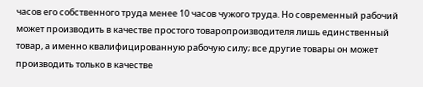часов его собственного труда менее 10 часов чужого труда. Но современный рабочий может производить в качестве простого товаропроизводителя лишь единственный товар, а именно квалифицированную рабочую силу; все другие товары он может производить только в качестве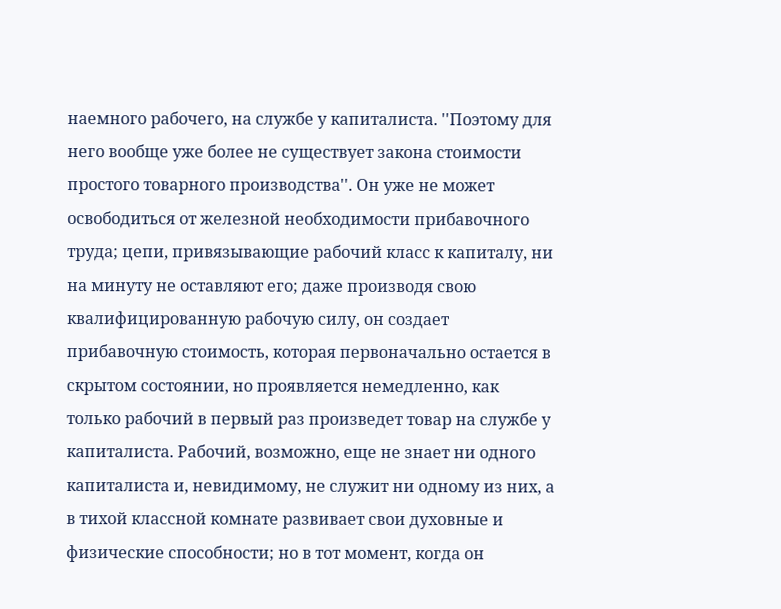наемного рабочего, на службе у капиталиста. ''Поэтому для него вообще уже более не существует закона стоимости простого товарного производства''. Он уже не может освободиться от железной необходимости прибавочного труда; цепи, привязывающие рабочий класс к капиталу, ни на минуту не оставляют его; даже производя свою квалифицированную рабочую силу, он создает прибавочную стоимость, которая первоначально остается в скрытом состоянии, но проявляется немедленно, как только рабочий в первый раз произведет товар на службе у капиталиста. Рабочий, возможно, еще не знает ни одного капиталиста и, невидимому, не служит ни одному из них, а в тихой классной комнате развивает свои духовные и физические способности; но в тот момент, когда он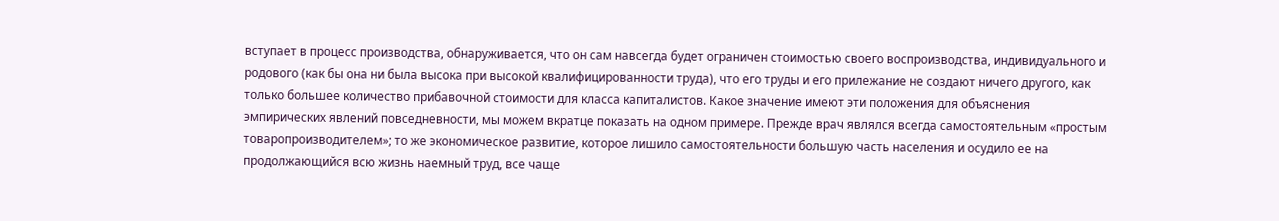вступает в процесс производства, обнаруживается, что он сам навсегда будет ограничен стоимостью своего воспроизводства, индивидуального и родового (как бы она ни была высока при высокой квалифицированности труда), что его труды и его прилежание не создают ничего другого, как только большее количество прибавочной стоимости для класса капиталистов. Какое значение имеют эти положения для объяснения эмпирических явлений повседневности, мы можем вкратце показать на одном примере. Прежде врач являлся всегда самостоятельным «простым товаропроизводителем»; то же экономическое развитие, которое лишило самостоятельности большую часть населения и осудило ее на продолжающийся всю жизнь наемный труд, все чаще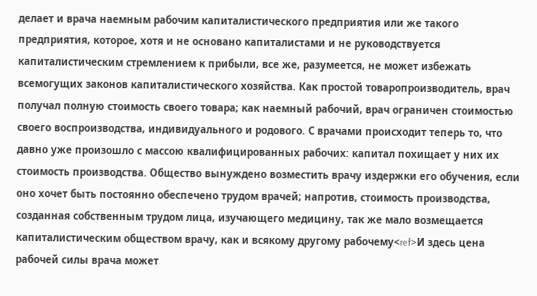делает и врача наемным рабочим капиталистического предприятия или же такого предприятия, которое, хотя и не основано капиталистами и не руководствуется капиталистическим стремлением к прибыли, все же, разумеется, не может избежать всемогущих законов капиталистического хозяйства. Как простой товаропроизводитель, врач получал полную стоимость своего товара; как наемный рабочий, врач ограничен стоимостью своего воспроизводства, индивидуального и родового. С врачами происходит теперь то, что давно уже произошло с массою квалифицированных рабочих: капитал похищает у них их стоимость производства. Общество вынуждено возместить врачу издержки его обучения, если оно хочет быть постоянно обеспечено трудом врачей; напротив, стоимость производства, созданная собственным трудом лица, изучающего медицину, так же мало возмещается капиталистическим обществом врачу, как и всякому другому рабочему<ref>И здесь цена рабочей силы врача может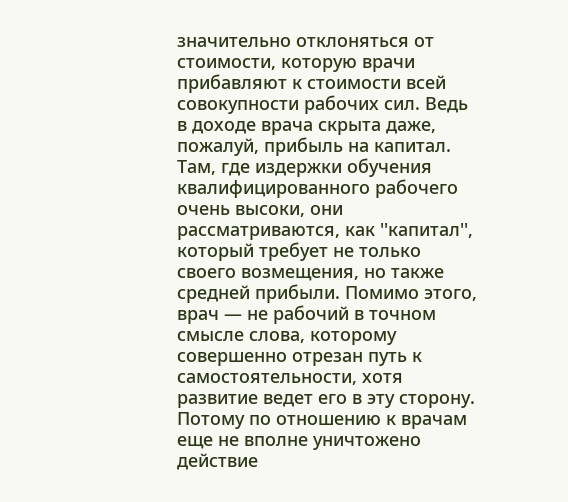значительно отклоняться от стоимости, которую врачи прибавляют к стоимости всей совокупности рабочих сил. Ведь в доходе врача скрыта даже, пожалуй, прибыль на капитал. Там, где издержки обучения квалифицированного рабочего очень высоки, они рассматриваются, как ''капитал'', который требует не только своего возмещения, но также средней прибыли. Помимо этого, врач — не рабочий в точном смысле слова, которому совершенно отрезан путь к самостоятельности, хотя развитие ведет его в эту сторону. Потому по отношению к врачам еще не вполне уничтожено действие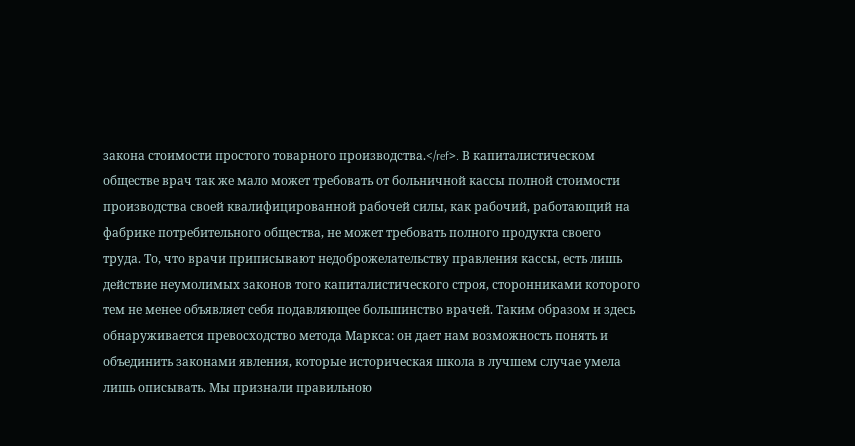закона стоимости простого товарного производства.</ref>. В капиталистическом обществе врач так же мало может требовать от больничной кассы полной стоимости производства своей квалифицированной рабочей силы, как рабочий, работающий на фабрике потребительного общества, не может требовать полного продукта своего труда. То, что врачи приписывают недоброжелательству правления кассы, есть лишь действие неумолимых законов того капиталистического строя, сторонниками которого тем не менее объявляет себя подавляющее большинство врачей. Таким образом и здесь обнаруживается превосходство метода Маркса: он дает нам возможность понять и объединить законами явления, которые историческая школа в лучшем случае умела лишь описывать. Мы признали правильною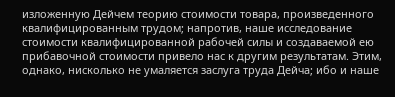изложенную Дейчем теорию стоимости товара, произведенного квалифицированным трудом; напротив, наше исследование стоимости квалифицированной рабочей силы и создаваемой ею прибавочной стоимости привело нас к другим результатам. Этим, однако, нисколько не умаляется заслуга труда Дейча; ибо и наше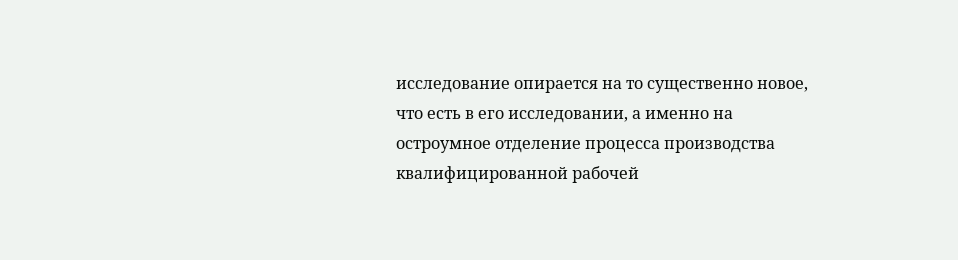исследование опирается на то существенно новое, что есть в его исследовании, а именно на остроумное отделение процесса производства квалифицированной рабочей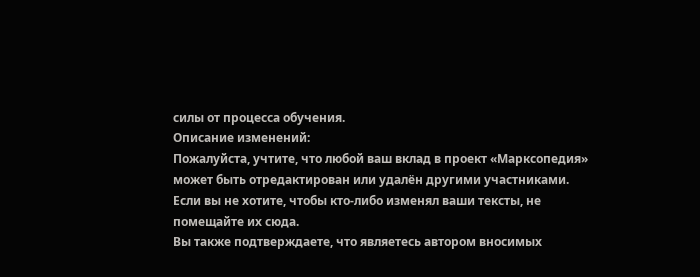силы от процесса обучения.
Описание изменений:
Пожалуйста, учтите, что любой ваш вклад в проект «Марксопедия» может быть отредактирован или удалён другими участниками. Если вы не хотите, чтобы кто-либо изменял ваши тексты, не помещайте их сюда.
Вы также подтверждаете, что являетесь автором вносимых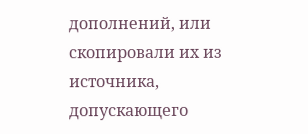дополнений, или скопировали их из источника, допускающего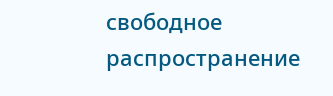свободное распространение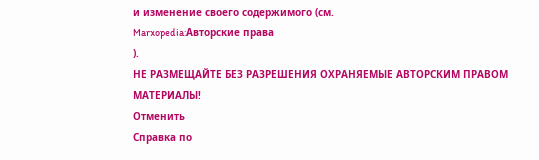и изменение своего содержимого (см.
Marxopedia:Авторские права
).
НЕ РАЗМЕЩАЙТЕ БЕЗ РАЗРЕШЕНИЯ ОХРАНЯЕМЫЕ АВТОРСКИМ ПРАВОМ МАТЕРИАЛЫ!
Отменить
Справка по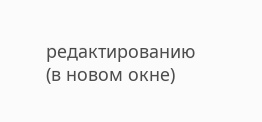редактированию
(в новом окне)